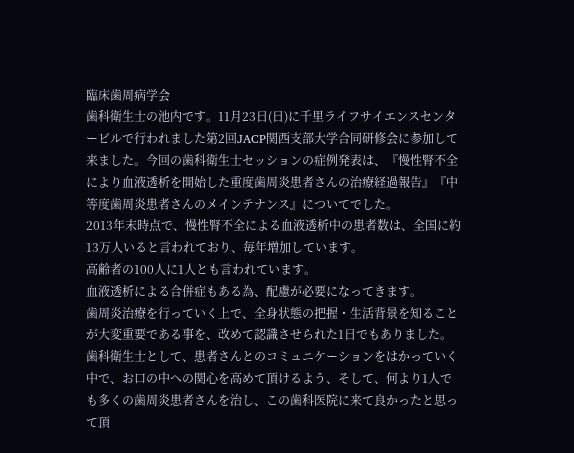臨床歯周病学会
歯科衛生士の池内です。11月23日(日)に千里ライフサイエンスセンタービルで行われました第2回JACP関西支部大学合同研修会に参加して来ました。今回の歯科衛生士セッションの症例発表は、『慢性腎不全により血液透析を開始した重度歯周炎患者さんの治療経過報告』『中等度歯周炎患者さんのメインテナンス』についてでした。
2013年末時点で、慢性腎不全による血液透析中の患者数は、全国に約13万人いると言われており、毎年増加しています。
高齢者の100人に1人とも言われています。
血液透析による合併症もある為、配慮が必要になってきます。
歯周炎治療を行っていく上で、全身状態の把握・生活背景を知ることが大変重要である事を、改めて認識させられた1日でもありました。
歯科衛生士として、患者さんとのコミュニケーションをはかっていく中で、お口の中への関心を高めて頂けるよう、そして、何より1人でも多くの歯周炎患者さんを治し、この歯科医院に来て良かったと思って頂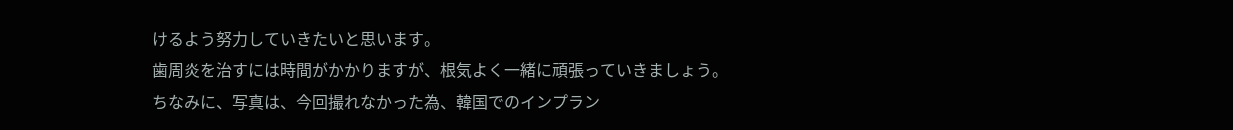けるよう努力していきたいと思います。
歯周炎を治すには時間がかかりますが、根気よく一緒に頑張っていきましょう。
ちなみに、写真は、今回撮れなかった為、韓国でのインプラン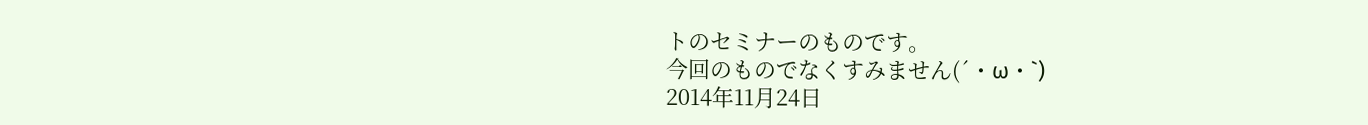トのセミナーのものです。
今回のものでなくすみません(´・ω・`)
2014年11月24日